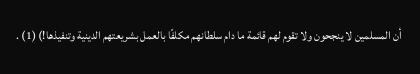أن المسلمين لا ينجحون ولا تقوم لهم قائمة ما دام سلطانهم مكلفًا بالعمل بشريعتهم الدينية وتنفيذها!) (1) .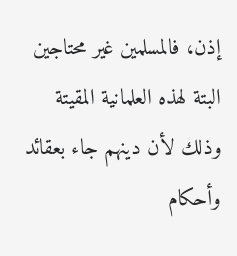إذن، فالمسلمين غير محتاجين البتة لهذه العلمانية المقيتة وذلك لأن دينهم جاء بعقائد وأحكام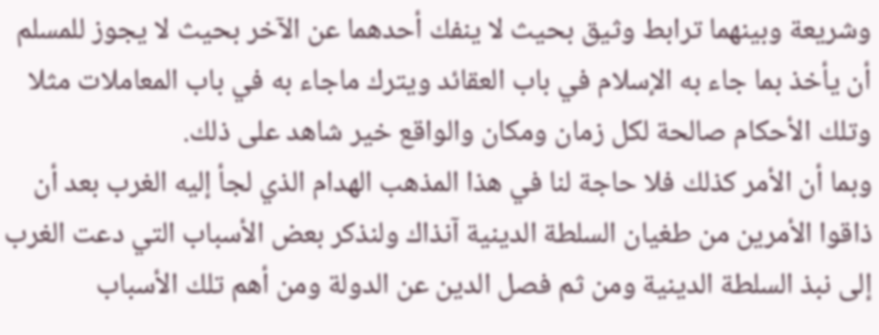وشريعة وبينهما ترابط وثيق بحيث لا ينفك أحدهما عن الآخر بحيث لا يجوز للمسلم أن يأخذ بما جاء به الإسلام في باب العقائد ويترك ماجاء به في باب المعاملات مثلا وتلك الأحكام صالحة لكل زمان ومكان والواقع خير شاهد على ذلك.
وبما أن الأمر كذلك فلا حاجة لنا في هذا المذهب الهدام الذي لجأ إليه الغرب بعد أن ذاقوا الأمرين من طغيان السلطة الدينية آنذاك ولنذكر بعض الأسباب التي دعت الغرب إلى نبذ السلطة الدينية ومن ثم فصل الدين عن الدولة ومن أهم تلك الأسباب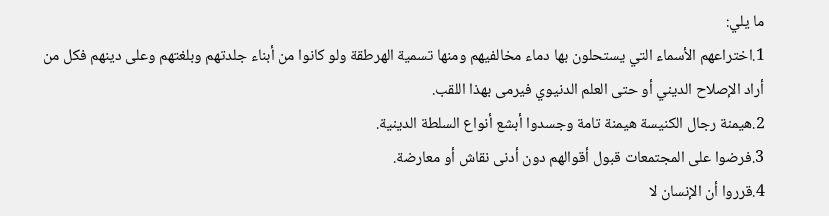ما يلي:
1.اختراعهم الأسماء التي يستحلون بها دماء مخالفيهم ومنها تسمية الهرطقة ولو كانوا من أبناء جلدتهم وبلغتهم وعلى دينهم فكل من أراد الإصلاح الديني أو حتى العلم الدنيوي فيرمى بهذا اللقب.
2.هيمنة رجال الكنيسة هيمنة تامة وجسدوا أبشع أنواع السلطة الدينية.
3.فرضوا على المجتمعات قبول أقوالهم دون أدنى نقاش أو معارضة.
4.قرروا أن الإنسان لا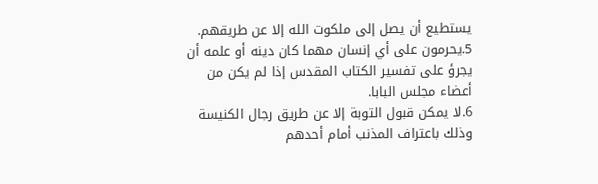يستطيع أن يصل إلى ملكوت الله إلا عن طريقهم.
5.يحرمون على أي إنسان مهما كان دينه أو علمه أن يجرؤ على تفسير الكتاب المقدس إذا لم يكن من أعضاء مجلس البابا.
6.لا يمكن قبول التوبة إلا عن طريق رجال الكنيسة وذلك باعتراف المذنب أمام أحدهم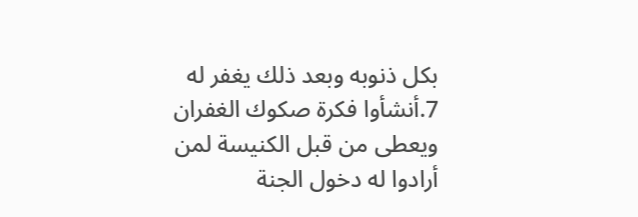بكل ذنوبه وبعد ذلك يغفر له
7.أنشأوا فكرة صكوك الغفران ويعطى من قبل الكنيسة لمن أرادوا له دخول الجنة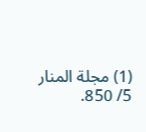(1) مجلة المنار 5/ 850.